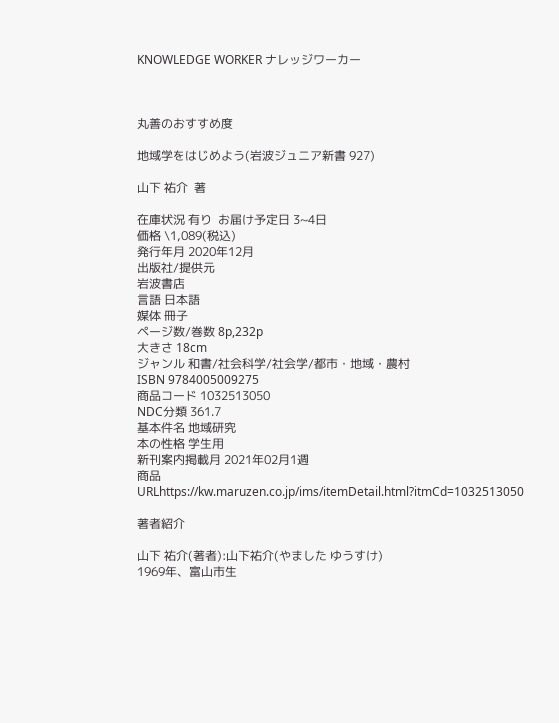KNOWLEDGE WORKER ナレッジワーカー



丸善のおすすめ度

地域学をはじめよう(岩波ジュニア新書 927)

山下 祐介  著

在庫状況 有り  お届け予定日 3~4日
価格 \1,089(税込)
発行年月 2020年12月
出版社/提供元
岩波書店
言語 日本語
媒体 冊子
ページ数/巻数 8p,232p
大きさ 18cm
ジャンル 和書/社会科学/社会学/都市・地域・農村
ISBN 9784005009275
商品コード 1032513050
NDC分類 361.7
基本件名 地域研究
本の性格 学生用
新刊案内掲載月 2021年02月1週
商品URLhttps://kw.maruzen.co.jp/ims/itemDetail.html?itmCd=1032513050

著者紹介

山下 祐介(著者):山下祐介(やました ゆうすけ)
1969年、富山市生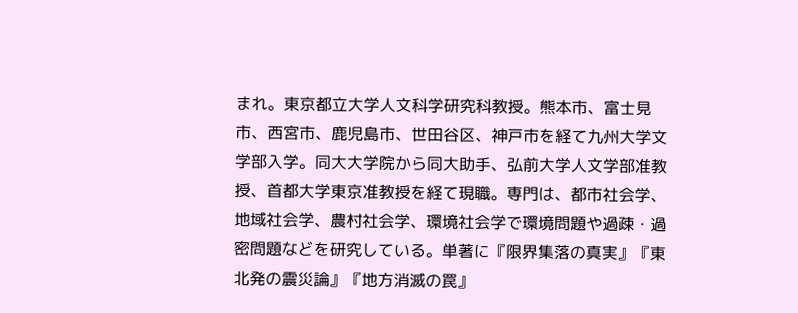まれ。東京都立大学人文科学研究科教授。熊本市、富士見市、西宮市、鹿児島市、世田谷区、神戸市を経て九州大学文学部入学。同大大学院から同大助手、弘前大学人文学部准教授、首都大学東京准教授を経て現職。専門は、都市社会学、地域社会学、農村社会学、環境社会学で環境問題や過疎・過密問題などを研究している。単著に『限界集落の真実』『東北発の震災論』『地方消滅の罠』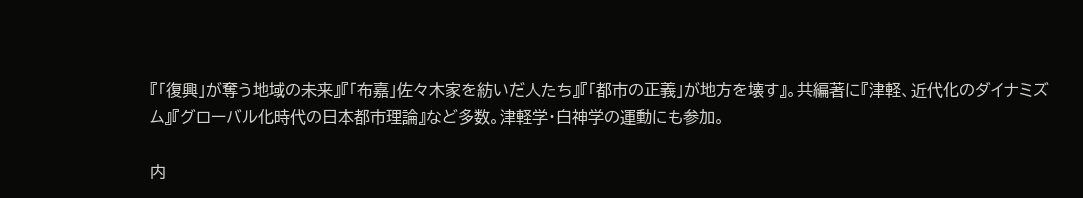『「復興」が奪う地域の未来』『「布嘉」佐々木家を紡いだ人たち』『「都市の正義」が地方を壊す』。共編著に『津軽、近代化のダイナミズム』『グローバル化時代の日本都市理論』など多数。津軽学・白神学の運動にも参加。

内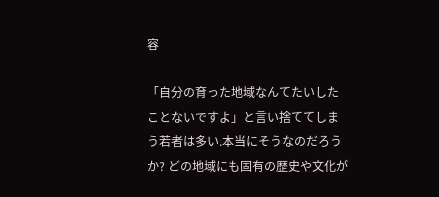容

「自分の育った地域なんてたいしたことないですよ」と言い捨ててしまう若者は多い.本当にそうなのだろうか? どの地域にも固有の歴史や文化が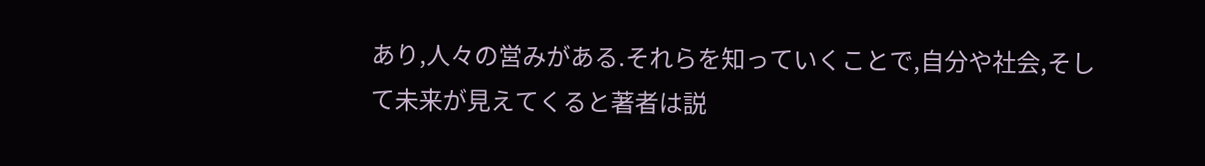あり,人々の営みがある.それらを知っていくことで,自分や社会,そして未来が見えてくると著者は説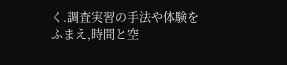く.調査実習の手法や体験をふまえ,時間と空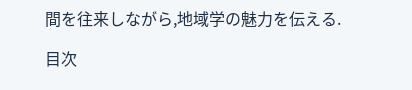間を往来しながら,地域学の魅力を伝える.

目次